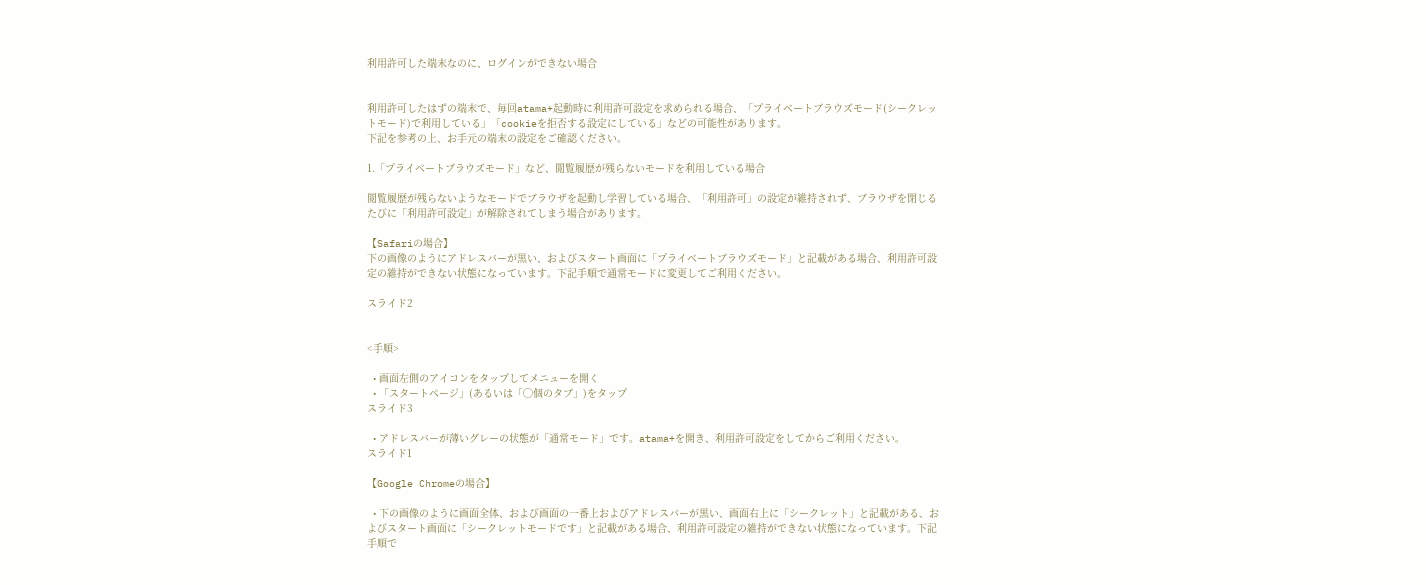利用許可した端末なのに、ログインができない場合


利用許可したはずの端末で、毎回atama+起動時に利用許可設定を求められる場合、「プライベートブラウズモード(シークレットモード)で利用している」「cookieを拒否する設定にしている」などの可能性があります。
下記を参考の上、お手元の端末の設定をご確認ください。

1.「プライベートブラウズモード」など、閲覧履歴が残らないモードを利用している場合

閲覧履歴が残らないようなモードでブラウザを起動し学習している場合、「利用許可」の設定が維持されず、ブラウザを閉じるたびに「利用許可設定」が解除されてしまう場合があります。

【Safariの場合】
下の画像のようにアドレスバーが黒い、およびスタート画面に「プライベートブラウズモード」と記載がある場合、利用許可設定の維持ができない状態になっています。下記手順で通常モードに変更してご利用ください。

スライド2


<手順>

  • 画面左側のアイコンをタップしてメニューを開く
  • 「スタートページ」(あるいは「◯個のタブ」)をタップ
スライド3

  • アドレスバーが薄いグレーの状態が「通常モード」です。atama+を開き、利用許可設定をしてからご利用ください。
スライド1

【Google Chromeの場合】

  • 下の画像のように画面全体、および画面の一番上およびアドレスバーが黒い、画面右上に「シークレット」と記載がある、およびスタート画面に「シークレットモードです」と記載がある場合、利用許可設定の維持ができない状態になっています。下記手順で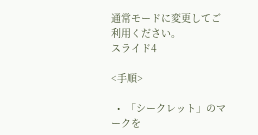通常モードに変更してご利用ください。
スライド4

<手順>

  •  「シークレット」のマークを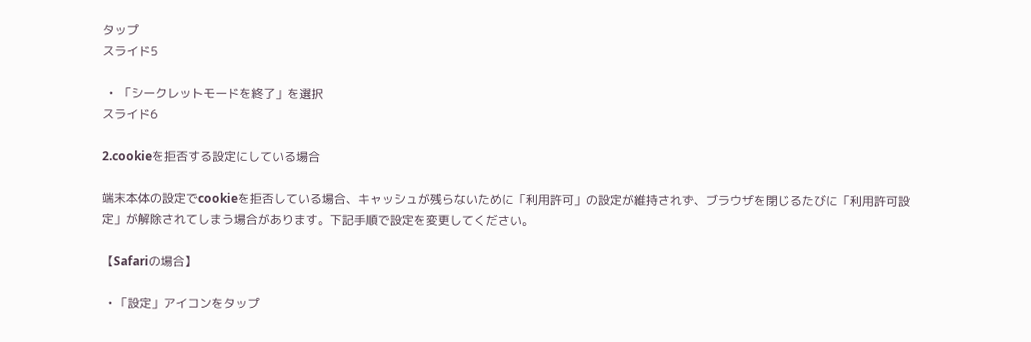タップ
スライド5

  •  「シークレットモードを終了」を選択
スライド6

2.cookieを拒否する設定にしている場合

端末本体の設定でcookieを拒否している場合、キャッシュが残らないために「利用許可」の設定が維持されず、ブラウザを閉じるたびに「利用許可設定」が解除されてしまう場合があります。下記手順で設定を変更してください。

【Safariの場合】

  • 「設定」アイコンをタップ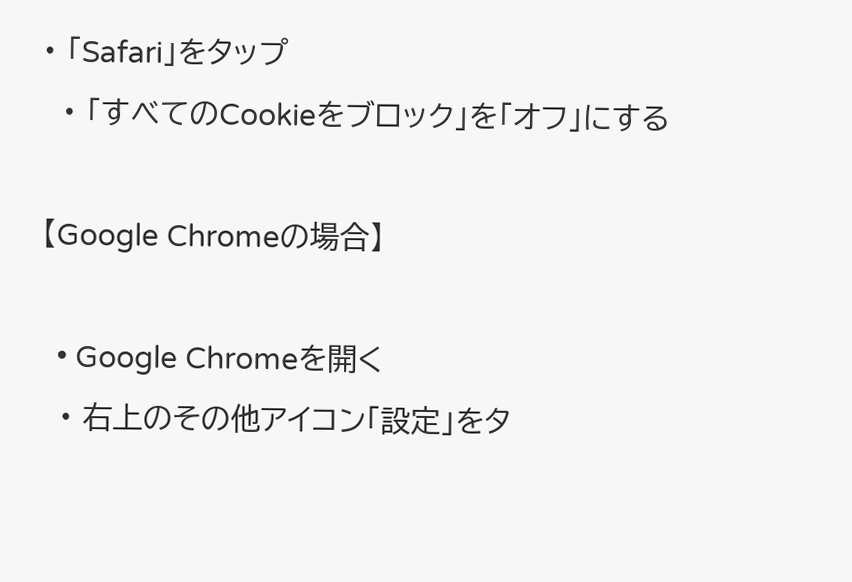• 「Safari」をタップ
  • 「すべてのCookieをブロック」を「オフ」にする

【Google Chromeの場合】

  • Google Chromeを開く
  • 右上のその他アイコン「設定」をタ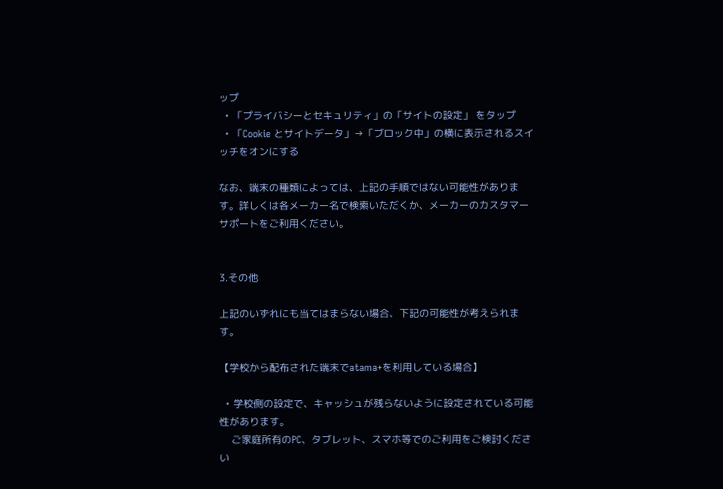ップ
  • 「プライバシーとセキュリティ」の「サイトの設定」 をタップ
  • 「Cookie とサイトデータ」→「ブロック中」の横に表示されるスイッチをオンにする

なお、端末の種類によっては、上記の手順ではない可能性があります。詳しくは各メーカー名で検索いただくか、メーカーのカスタマーサポートをご利用ください。


3.その他

上記のいずれにも当てはまらない場合、下記の可能性が考えられます。

【学校から配布された端末でatama+を利用している場合】

  • 学校側の設定で、キャッシュが残らないように設定されている可能性があります。
    ご家庭所有のPC、タブレット、スマホ等でのご利用をご検討ください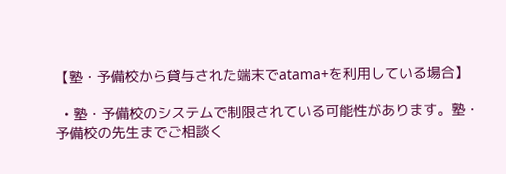【塾・予備校から貸与された端末でatama+を利用している場合】

  • 塾・予備校のシステムで制限されている可能性があります。塾・予備校の先生までご相談く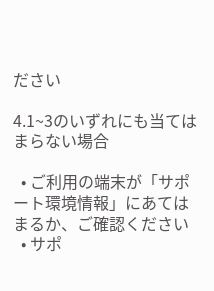ださい

4.1~3のいずれにも当てはまらない場合

  • ご利用の端末が「サポート環境情報」にあてはまるか、ご確認ください
  • サポ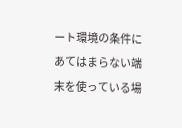ート環境の条件にあてはまらない端末を使っている場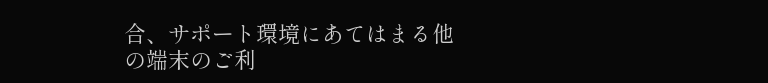合、サポート環境にあてはまる他の端末のご利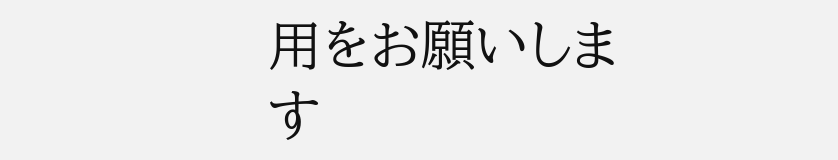用をお願いします